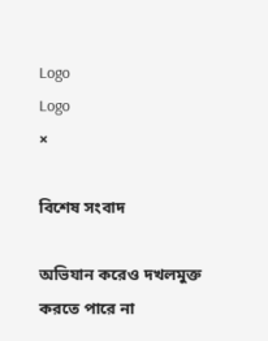Logo
Logo
×

বিশেষ সংবাদ

অভিযান করেও দখলমুক্ত করতে পারে না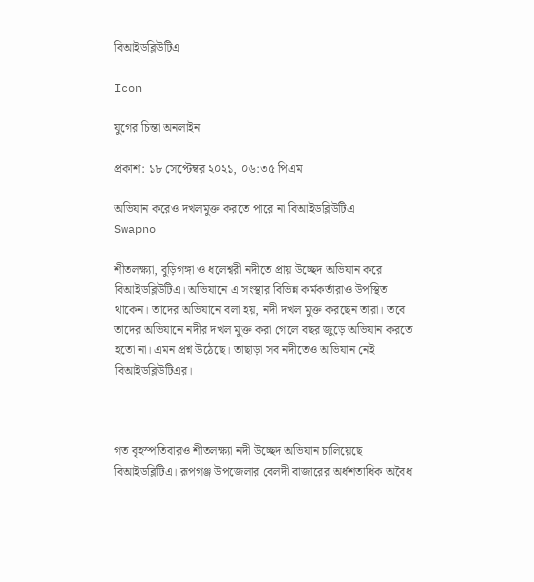বিআইডব্লিউটিএ

Icon

যুগের চিন্তা অনলাইন

প্রকাশ: ১৮ সেপ্টেম্বর ২০২১, ০৬:৩৫ পিএম

অভিযান করেও দখলমুক্ত করতে পারে না বিআইডব্লিউটিএ
Swapno

শীতলক্ষ্যা, বুড়িগঙ্গা ও ধলেশ্বরী নদীতে প্রায় উচ্ছেদ অভিযান করে বিআইডব্লিউটিএ। অভিযানে এ সংস্থার বিভিন্ন কর্মকর্তারাও উপস্থিত থাকেন। তাদের অভিযানে বলা হয়, নদী দখল মুক্ত করছেন তারা। তবে তাদের অভিযানে নদীর দখল মুক্ত করা গেলে বছর জুড়ে অভিযান করতে হতো না। এমন প্রশ্ন উঠেছে। তাছাড়া সব নদীতেও অভিযান নেই বিআইডব্লিউটিএর।



গত বৃহস্পতিবারও শীতলক্ষ্যা নদী উচ্ছেদ অভিযান চালিয়েছে বিআইডব্লিটিএ। রূপগঞ্জ উপজেলার বেলদী বাজারের অর্ধশতাধিক অবৈধ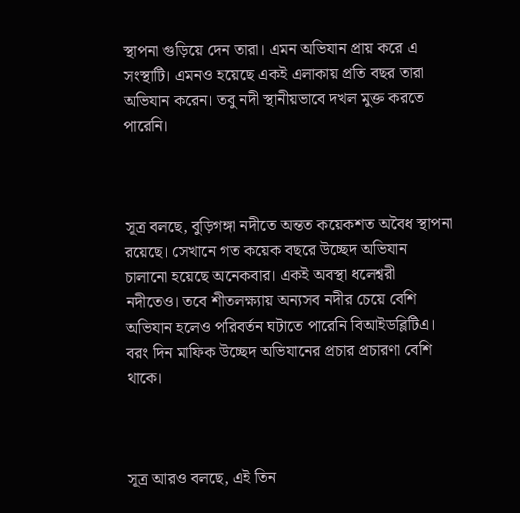স্থাপনা গুড়িয়ে দেন তারা। এমন অভিযান প্রায় করে এ সংস্থাটি। এমনও হয়েছে একই এলাকায় প্রতি বছর তারা অভিযান করেন। তবু নদী স্থানীয়ভাবে দখল মুক্ত করতে পারেনি।



সূত্র বলছে, বুড়িগঙ্গা নদীতে অন্তত কয়েকশত অবৈধ স্থাপনা রয়েছে। সেখানে গত কয়েক বছরে উচ্ছেদ অভিযান চালানো হয়েছে অনেকবার। একই অবস্থা ধলেশ্বরী নদীতেও। তবে শীতলক্ষ্যায় অন্যসব নদীর চেয়ে বেশি অভিযান হলেও পরিবর্তন ঘটাতে পারেনি বিআইডব্লিটিএ। বরং দিন মাফিক উচ্ছেদ অভিযানের প্রচার প্রচারণা বেশি থাকে।



সূত্র আরও বলছে, এই তিন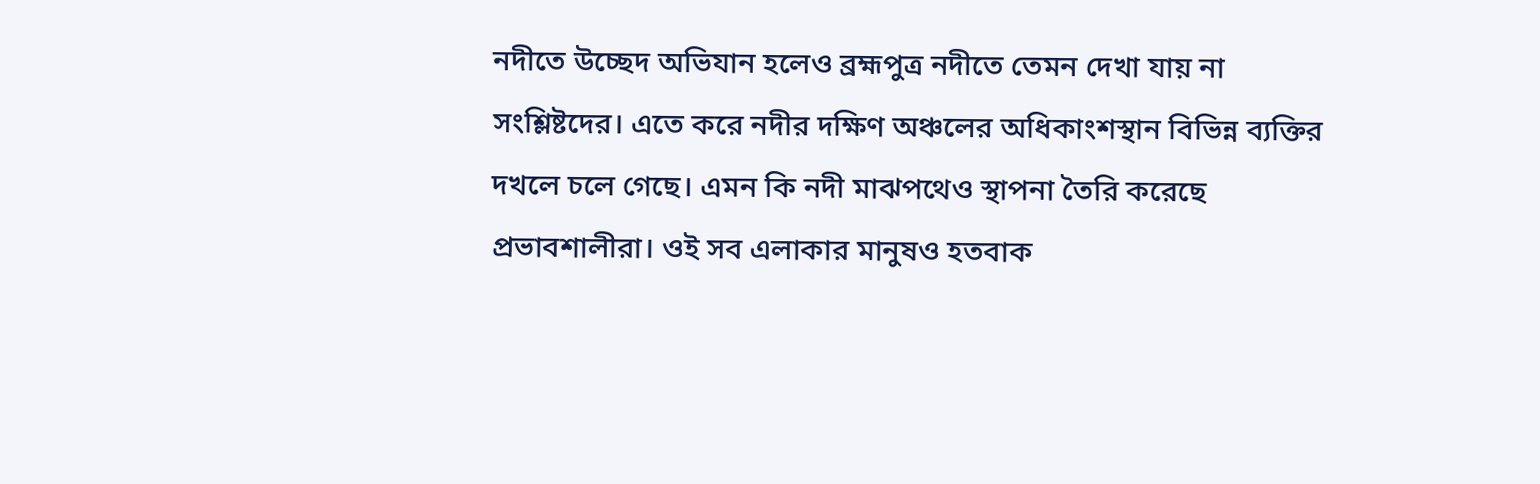নদীতে উচ্ছেদ অভিযান হলেও ব্রহ্মপুত্র নদীতে তেমন দেখা যায় না সংশ্লিষ্টদের। এতে করে নদীর দক্ষিণ অঞ্চলের অধিকাংশস্থান বিভিন্ন ব্যক্তির দখলে চলে গেছে। এমন কি নদী মাঝপথেও স্থাপনা তৈরি করেছে প্রভাবশালীরা। ওই সব এলাকার মানুষও হতবাক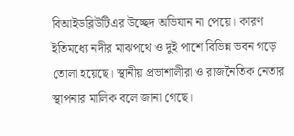বিআইডব্লিউটিএর উচ্ছেদ অভিযান না পেয়ে। কারণ ইতিমধ্যে নদীর মাঝপথে ও দুই পাশে বিভিন্ন ভবন গড়ে তোলা হয়েছে। স্থানীয় প্রভাশালীরা ও রাজনৈতিক নেতার স্থাপনার মালিক বলে জানা গেছে।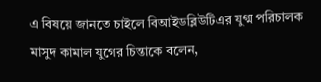এ বিষয়ে জানতে চাইলে বিআইডব্লিউটিএর যুগ্ম পরিচালক মাসুদ কামাল যুগের চিন্তাকে বলেন,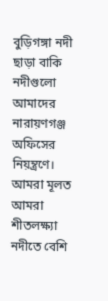বুড়িগঙ্গা নদী ছাড়া বাকি নদীগুলো আমাদের নারায়ণগঞ্জ অফিসের নিয়ন্ত্রণে। আমরা মূলত আমরা শীতলক্ষ্যা নদীতে বেশি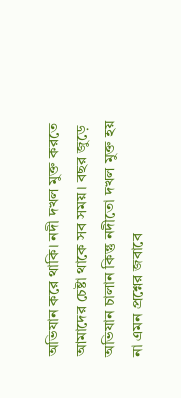অভিযান করে থাকি। নদী দখল মুক্ত করতে আমাদের চেষ্টা থাকে সব সময়। বছর জুড়ে অভিযান চালান কিন্তু নদীতো দখল মুক্ত হয় না এমন প্রশ্নের জবাবে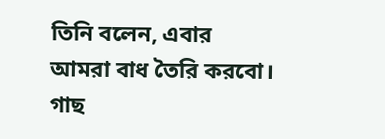তিনি বলেন, এবার আমরা বাধ তৈরি করবো। গাছ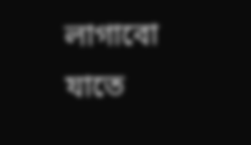লাগাবো যাতে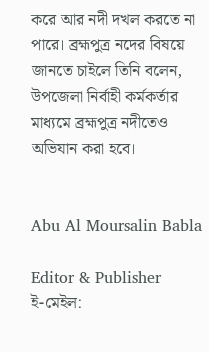করে আর নদী দখল করতে না পারে। ব্রহ্মপুত্র নদের বিষয়ে জানতে চাইলে তিনি বলেন, উপজেলা নির্বাহী কর্মকর্তার মাধ্যমে ব্রহ্মপুত্র নদীতেও অভিযান করা হবে।


Abu Al Moursalin Babla

Editor & Publisher
ই-মেইল: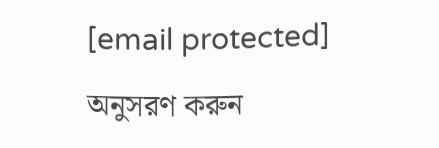[email protected]

অনুসরণ করুন